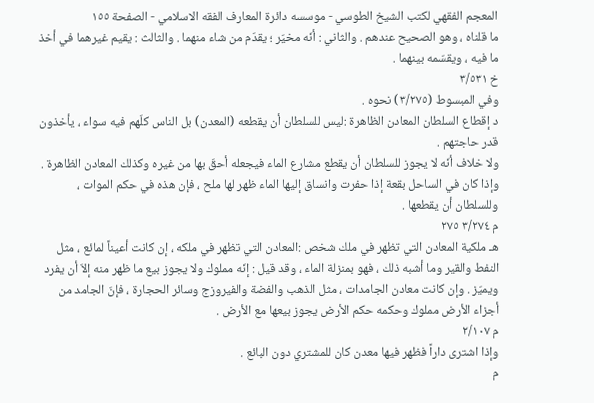المعجم الفقهي لکتب الشيخ الطوسي - موسسه دائرة المعارف الفقه الاسلامي - الصفحة ١٥٥
ما قلناه ، وهو الصحيح عندهم . والثاني : أنّه مخيّر ؛ يقدّم من شاء منهما . والثالث : يقيم غيرهما في أخذ ما فيه ، ويقسّمه بينهما .
خ ٣/٥٣١
وفي المبسوط (٣/٢٧٥) نحوه .
د إقطاع السلطان المعادن الظاهرة :ليس للسلطان أن يقطعه (المعدن) بل الناس كلّهم فيه سواء ، يأخذون قدر حاجتهم .
ولا خلاف أنّه لا يجوز للسلطان أن يقطع مشارع الماء فيجعله أحقّ بها من غيره وكذلك المعادن الظاهرة .
وإذا كان في الساحل بقعة إذا حفرت وانساق إليها الماء ظهر لها ملح ، فإن هذه في حكم الموات ، وللسلطان أن يقطعها .
م ٣/٢٧٤ ٢٧٥
هـ ملكية المعادن التي تظهر في ملك شخص :المعادن التي تظهر في ملكه ، إن كانت أعيناً لمائع ، مثل النفط والقير وما أشبه ذلك ، فهو بمنزلة الماء ، وقد قيل : إنّه مملوك ولا يجوز بيع ما ظهر منه إلاّ أن يفرد ويميّز . وإن كانت معادن الجامدات ، مثل الذهب والفضة والفيروزج وسائر الحجارة ، فإنّ الجامد من أجزاء الأرض مملوك وحكمه حكم الأرض يجوز بيعها مع الأرض .
م ٢/١٠٧
وإذا اشترى داراً فظهر فيها معدن كان للمشتري دون البائع .
م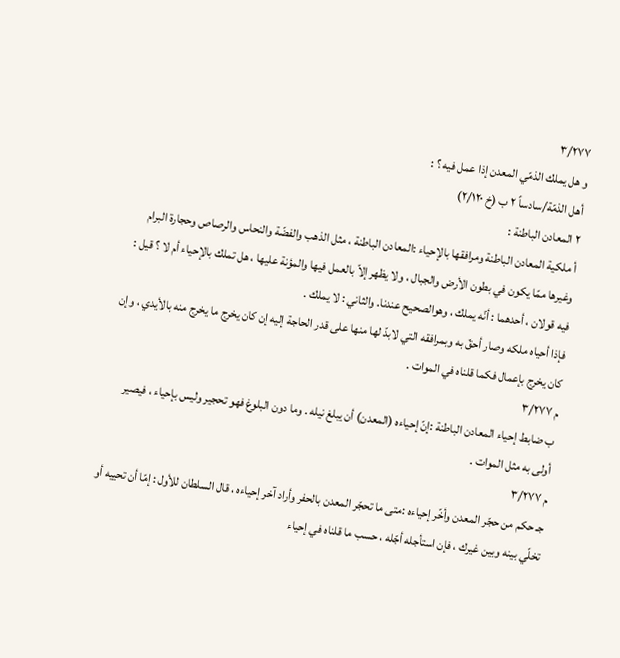٣/٢٧٧
و هل يملك الذمّي المعدن إذا عمل فيه ؟ :
أهل الذمّة/سادساً ٢ ب (خ ٢/١٢٠)
٢ المعادن الباطنة :
أ ملكية المعادن الباطنة ومرافقها بالإحياء :المعادن الباطنة ، مثل الذهب والفضّة والنحاس والرصاص وحجارة البرام وغيرها ممّا يكون في بطون الأرض والجبال ، ولا يظهر إلاّ بالعمل فيها والمؤنة عليها ، هل تملك بالإحياء أم لا ؟ قيل : فيه قولان ، أحدهما : أنّه يملك ، وهوالصحيح عندنا. والثاني : لا يملك .
فإذا أحياه ملكه وصار أحقّ به وبمرافقه التي لابدّ لها منها على قدر الحاجة إليه إن كان يخرج ما يخرج منه بالأيدي ، وإن كان يخرج بإعمال فكما قلناه في الموات .
م ٣/٢٧٧
ب ضابط إحياء المعادن الباطنة :إنّ إحياءه (المعدن) أن يبلغ نيله . وما دون البلوغ فهو تحجير وليس بإحياء ، فيصير أولى به مثل الموات .
م ٣/٢٧٧
جـ حكم من حجّر المعدن وأخّر إحياءه :متى ما تحجّر المعدن بالحفر وأراد آخر إحياءه ، قال السلطان للأول : إمّا أن تحييه أو تخلّي بينه وبين غيرك ، فإن استأجله أجّله ، حسب ما قلناه في إحياء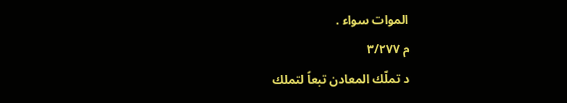الموات سواء .
م ٣/٢٧٧
د تملّك المعادن تبعاً لتملك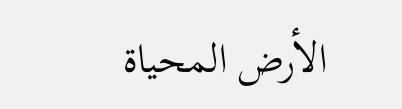الأرض المحياة